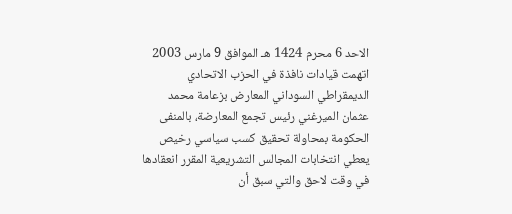الاحد 6 محرم 1424 هـ الموافق 9 مارس 2003 اتهمت قيادات نافذة في الحزب الاتحادي الديمقراطي السوداني المعارض بزعامة محمد عثمان الميرغني رئيس تجمع المعارضة، بالمنفى الحكومة بمحاولة تحقيق كسب سياسي رخيص يعطي انتخابات المجالس التشريعية المقرر انعقادها في وقت لاحق والتي سبق أن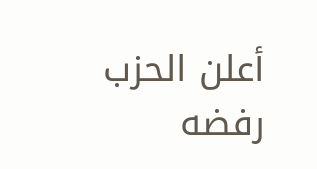أعلن الحزب رفضه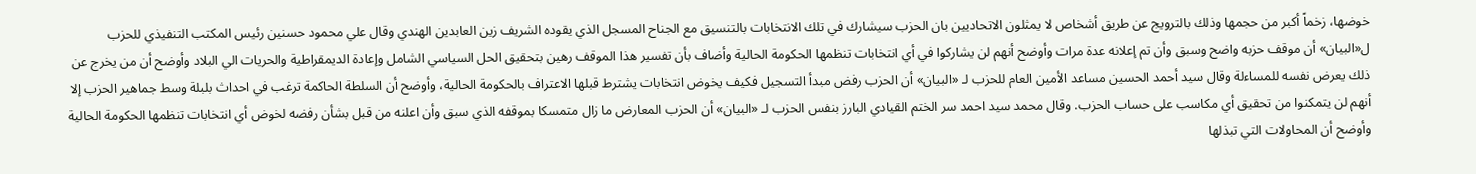خوضها، زخماً أكبر من حجمها وذلك بالترويج عن طريق أشخاص لا يمثلون الاتحاديين بان الحزب سيشارك في تلك الانتخابات بالتنسيق مع الجناح المسجل الذي يقوده الشريف زين العابدين الهندي وقال علي محمود حسنين رئيس المكتب التنفيذي للحزب ل«البيان» أن موقف حزبه واضح وسبق وأن تم إعلانه عدة مرات وأوضح أنهم لن يشاركوا في أي انتخابات تنظمها الحكومة الحالية وأضاف بأن تفسير هذا الموقف رهين بتحقيق الحل السياسي الشامل وإعادة الديمقراطية والحريات الي البلاد وأوضح أن من يخرج عن ذلك يعرض نفسه للمساءلة وقال سيد أحمد الحسين مساعد الأمين العام للحزب لـ «البيان» أن الحزب رفض مبدأ التسجيل فكيف يخوض انتخابات يشترط قبلها الاعتراف بالحكومة الحالية، وأوضح أن السلطة الحاكمة ترغب في احداث بلبلة وسط جماهير الحزب إلا أنهم لن يتمكنوا من تحقيق أي مكاسب على حساب الحزب. وقال محمد سيد احمد سر الختم القيادي البارز بنفس الحزب لـ «البيان» أن الحزب المعارض ما زال متمسكا بموقفه الذي سبق وأن اعلنه من قبل بشأن رفضه لخوض أي انتخابات تنظمها الحكومة الحالية وأوضح أن المحاولات التي تبذلها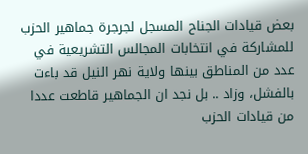بعض قيادات الجناح المسجل لجرجرة جماهير الحزب للمشاركة في انتخابات المجالس التشريعية في عدد من المناطق بينها ولاية نهر النيل قد باءت بالفشل، وزاد .. بل نجد ان الجماهير قاطعت عددا من قيادات الحزب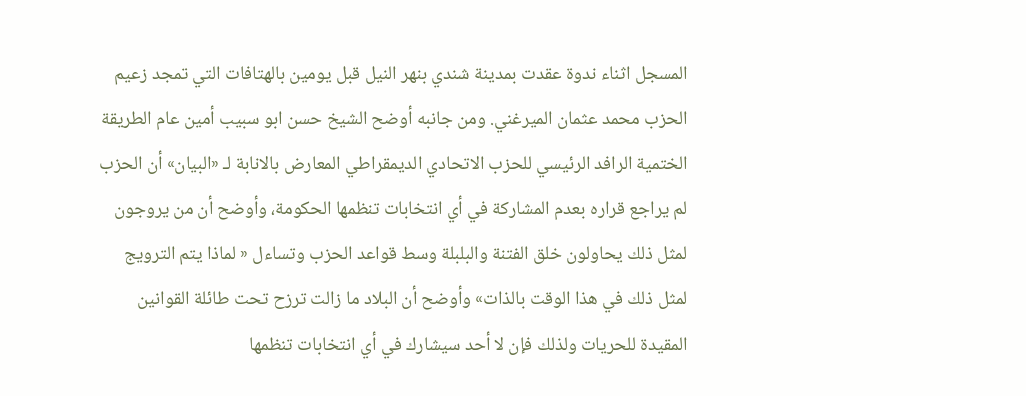المسجل اثناء ندوة عقدت بمدينة شندي بنهر النيل قبل يومين بالهتافات التي تمجد زعيم الحزب محمد عثمان الميرغني. ومن جانبه أوضح الشيخ حسن ابو سبيب أمين عام الطريقة الختمية الرافد الرئيسي للحزب الاتحادي الديمقراطي المعارض بالانابة لـ «البيان» أن الحزب لم يراجع قراره بعدم المشاركة في أي انتخابات تنظمها الحكومة، وأوضح أن من يروجون لمثل ذلك يحاولون خلق الفتنة والبلبلة وسط قواعد الحزب وتساءل « لماذا يتم الترويج لمثل ذلك في هذا الوقت بالذات» وأوضح أن البلاد ما زالت ترزح تحت طائلة القوانين المقيدة للحريات ولذلك فإن لا أحد سيشارك في أي انتخابات تنظمها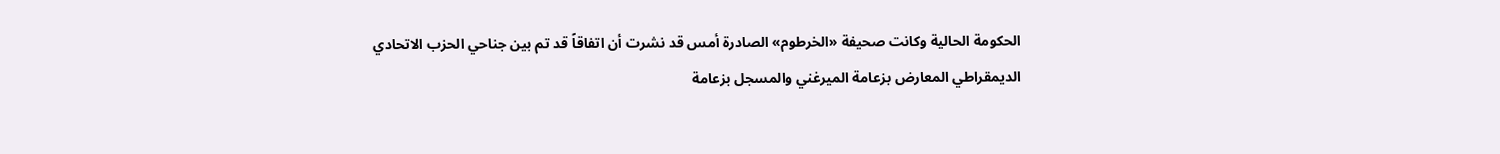الحكومة الحالية وكانت صحيفة «الخرطوم» الصادرة أمس قد نشرت أن اتفاقاً قد تم بين جناحي الحزب الاتحادي الديمقراطي المعارض بزعامة الميرغني والمسجل بزعامة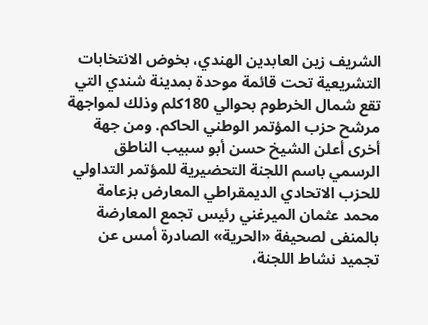الشريف زين العابدين الهندي، بخوض الانتخابات التشريعية تحت قائمة موحدة بمدينة شندي التي تقع شمال الخرطوم بحوالي 180كلم وذلك لمواجهة مرشح حزب المؤتمر الوطني الحاكم. ومن جهة أخرى أعلن الشيخ حسن أبو سبيب الناطق الرسمي باسم اللجنة التحضيرية للمؤتمر التداولي للحزب الاتحادي الديمقراطي المعارض بزعامة محمد عثمان الميرغني رئيس تجمع المعارضة بالمنفى لصحيفة «الحرية» الصادرة أمس عن تجميد نشاط اللجنة،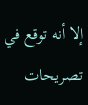إلا أنه توقع في تصريحات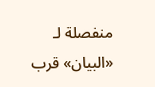منفصلة لـ «البيان» قرب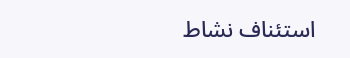استئناف نشاط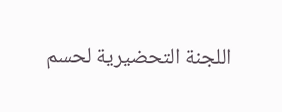اللجنة التحضيرية لحسم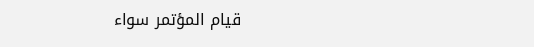قيام المؤتمر سواء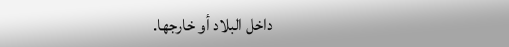داخل البلاد أو خارجها.